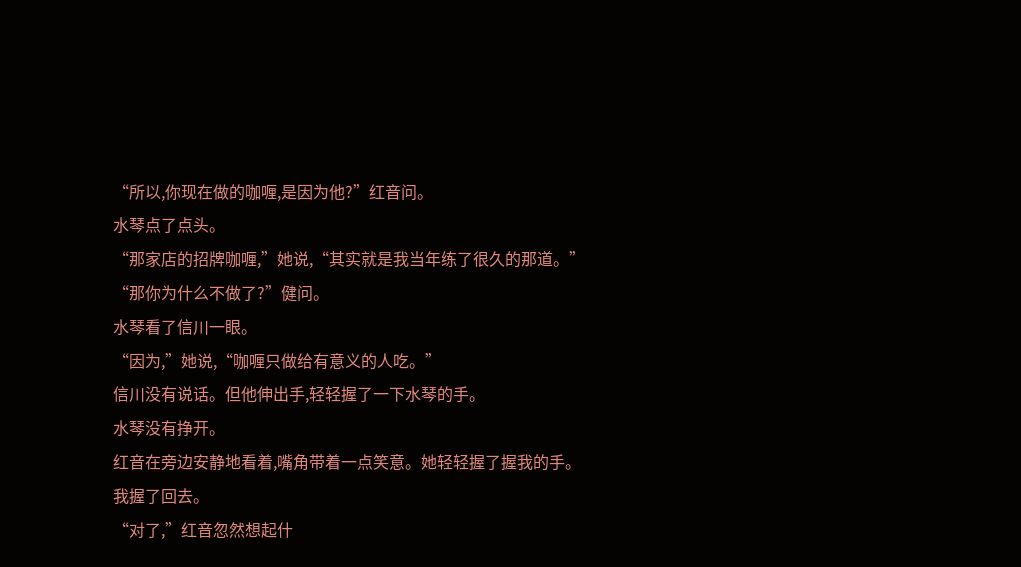“所以,你现在做的咖喱,是因为他?”红音问。
水琴点了点头。
“那家店的招牌咖喱,”她说,“其实就是我当年练了很久的那道。”
“那你为什么不做了?”健问。
水琴看了信川一眼。
“因为,”她说,“咖喱只做给有意义的人吃。”
信川没有说话。但他伸出手,轻轻握了一下水琴的手。
水琴没有挣开。
红音在旁边安静地看着,嘴角带着一点笑意。她轻轻握了握我的手。
我握了回去。
“对了,”红音忽然想起什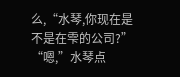么,“水琴,你现在是不是在雫的公司?”
“嗯,”水琴点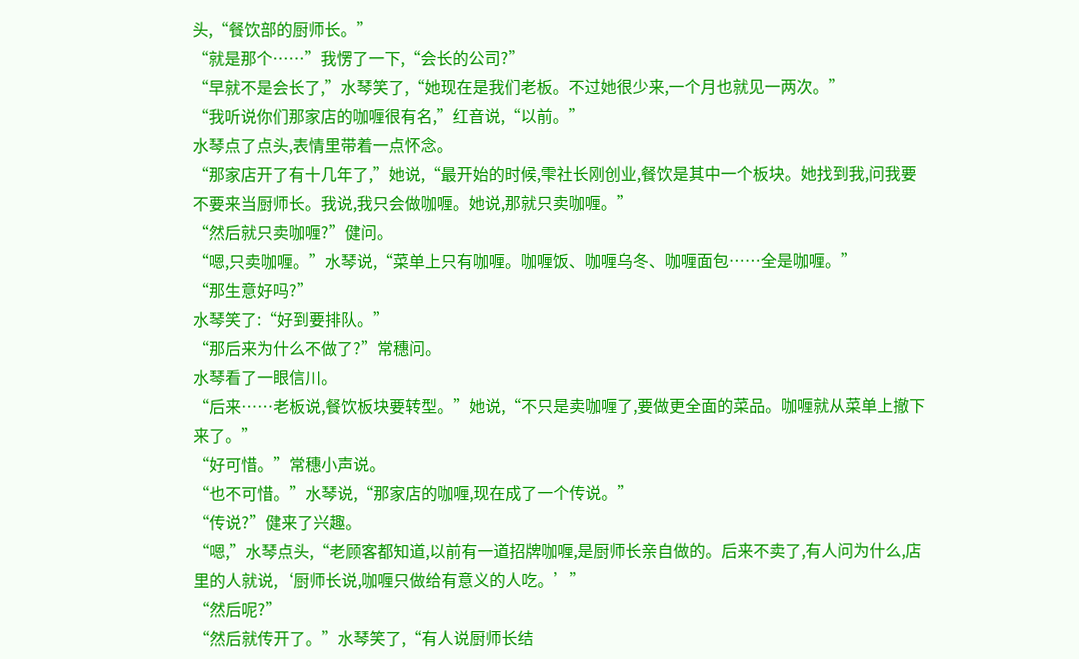头,“餐饮部的厨师长。”
“就是那个……”我愣了一下,“会长的公司?”
“早就不是会长了,”水琴笑了,“她现在是我们老板。不过她很少来,一个月也就见一两次。”
“我听说你们那家店的咖喱很有名,”红音说,“以前。”
水琴点了点头,表情里带着一点怀念。
“那家店开了有十几年了,”她说,“最开始的时候,雫社长刚创业,餐饮是其中一个板块。她找到我,问我要不要来当厨师长。我说,我只会做咖喱。她说,那就只卖咖喱。”
“然后就只卖咖喱?”健问。
“嗯,只卖咖喱。”水琴说,“菜单上只有咖喱。咖喱饭、咖喱乌冬、咖喱面包……全是咖喱。”
“那生意好吗?”
水琴笑了:“好到要排队。”
“那后来为什么不做了?”常穗问。
水琴看了一眼信川。
“后来……老板说,餐饮板块要转型。”她说,“不只是卖咖喱了,要做更全面的菜品。咖喱就从菜单上撤下来了。”
“好可惜。”常穗小声说。
“也不可惜。”水琴说,“那家店的咖喱,现在成了一个传说。”
“传说?”健来了兴趣。
“嗯,”水琴点头,“老顾客都知道,以前有一道招牌咖喱,是厨师长亲自做的。后来不卖了,有人问为什么,店里的人就说,‘厨师长说,咖喱只做给有意义的人吃。’”
“然后呢?”
“然后就传开了。”水琴笑了,“有人说厨师长结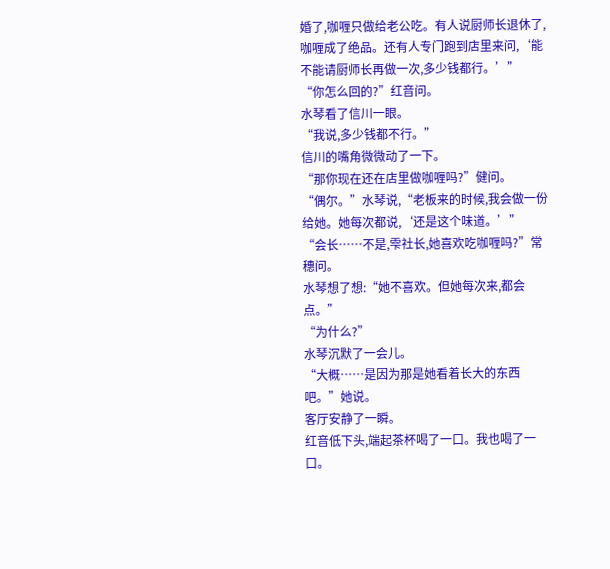婚了,咖喱只做给老公吃。有人说厨师长退休了,咖喱成了绝品。还有人专门跑到店里来问,‘能不能请厨师长再做一次,多少钱都行。’”
“你怎么回的?”红音问。
水琴看了信川一眼。
“我说,多少钱都不行。”
信川的嘴角微微动了一下。
“那你现在还在店里做咖喱吗?”健问。
“偶尔。”水琴说,“老板来的时候,我会做一份给她。她每次都说,‘还是这个味道。’”
“会长……不是,雫社长,她喜欢吃咖喱吗?”常穗问。
水琴想了想:“她不喜欢。但她每次来,都会点。”
“为什么?”
水琴沉默了一会儿。
“大概……是因为那是她看着长大的东西吧。”她说。
客厅安静了一瞬。
红音低下头,端起茶杯喝了一口。我也喝了一口。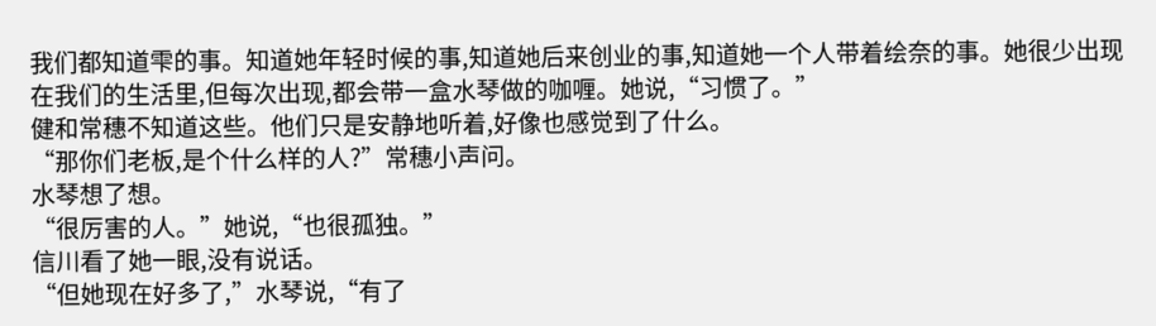我们都知道雫的事。知道她年轻时候的事,知道她后来创业的事,知道她一个人带着绘奈的事。她很少出现在我们的生活里,但每次出现,都会带一盒水琴做的咖喱。她说,“习惯了。”
健和常穗不知道这些。他们只是安静地听着,好像也感觉到了什么。
“那你们老板,是个什么样的人?”常穗小声问。
水琴想了想。
“很厉害的人。”她说,“也很孤独。”
信川看了她一眼,没有说话。
“但她现在好多了,”水琴说,“有了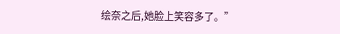绘奈之后,她脸上笑容多了。”